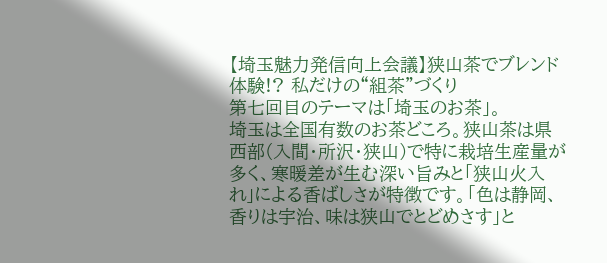【埼玉魅力発信向上会議】狭山茶でブレンド体験!? 私だけの“組茶”づくり
第七回目のテーマは「埼玉のお茶」。
埼玉は全国有数のお茶どころ。狭山茶は県西部(入間・所沢・狭山)で特に栽培生産量が多く、寒暖差が生む深い旨みと「狭山火入れ」による香ばしさが特徴です。「色は静岡、香りは宇治、味は狭山でとどめさす」と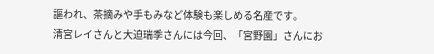謳われ、茶摘みや手もみなど体験も楽しめる名産です。
清宮レイさんと大迫瑞季さんには今回、「宮野園」さんにお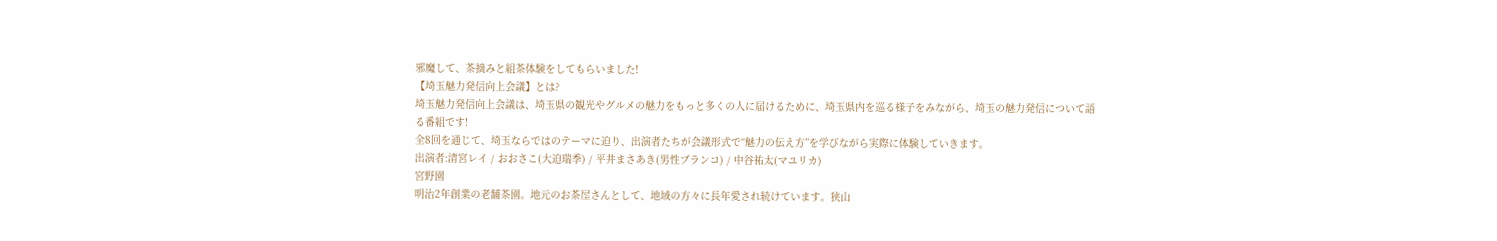邪魔して、茶摘みと組茶体験をしてもらいました!
【埼玉魅力発信向上会議】とは?
埼玉魅力発信向上会議は、埼玉県の観光やグルメの魅力をもっと多くの人に届けるために、埼玉県内を巡る様子をみながら、埼玉の魅力発信について語る番組です!
全8回を通じて、埼玉ならではのテーマに迫り、出演者たちが会議形式で“魅力の伝え方”を学びながら実際に体験していきます。
出演者:清宮レイ / おおさこ(大迫瑞季) / 平井まさあき(男性ブランコ) / 中谷祐太(マユリカ)
宮野園
明治2年創業の老舗茶園。地元のお茶屋さんとして、地域の方々に長年愛され続けています。狭山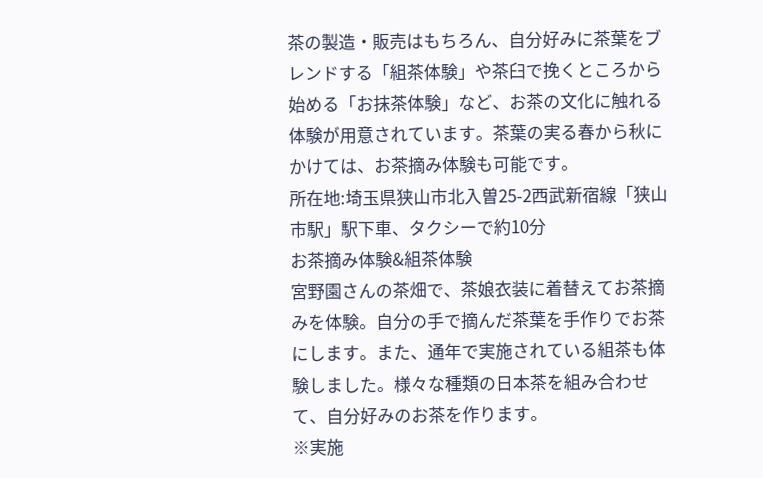茶の製造・販売はもちろん、自分好みに茶葉をブレンドする「組茶体験」や茶臼で挽くところから始める「お抹茶体験」など、お茶の文化に触れる体験が用意されています。茶葉の実る春から秋にかけては、お茶摘み体験も可能です。
所在地:埼玉県狭山市北入曽25-2西武新宿線「狭山市駅」駅下車、タクシーで約10分
お茶摘み体験&組茶体験
宮野園さんの茶畑で、茶娘衣装に着替えてお茶摘みを体験。自分の手で摘んだ茶葉を手作りでお茶にします。また、通年で実施されている組茶も体験しました。様々な種類の日本茶を組み合わせて、自分好みのお茶を作ります。
※実施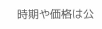時期や価格は公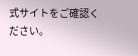式サイトをご確認ください。